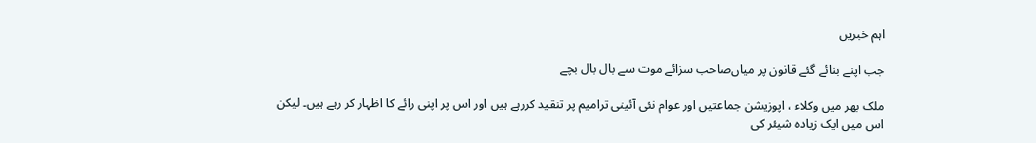اہم خبریں

جب اپنے بنائے گئے قانون پر میاں‌صاحب سزائے موت سے بال بال بچے

ملک بھر میں وکلاء ، اپوزیشن جماعتیں اور عوام نئی آئینی ترامیم پر تنقید کررہے ہیں اور اس پر اپنی رائے کا اظہار کر رہے ہیں۔ لیکن اس میں ایک زیادہ شیئر کی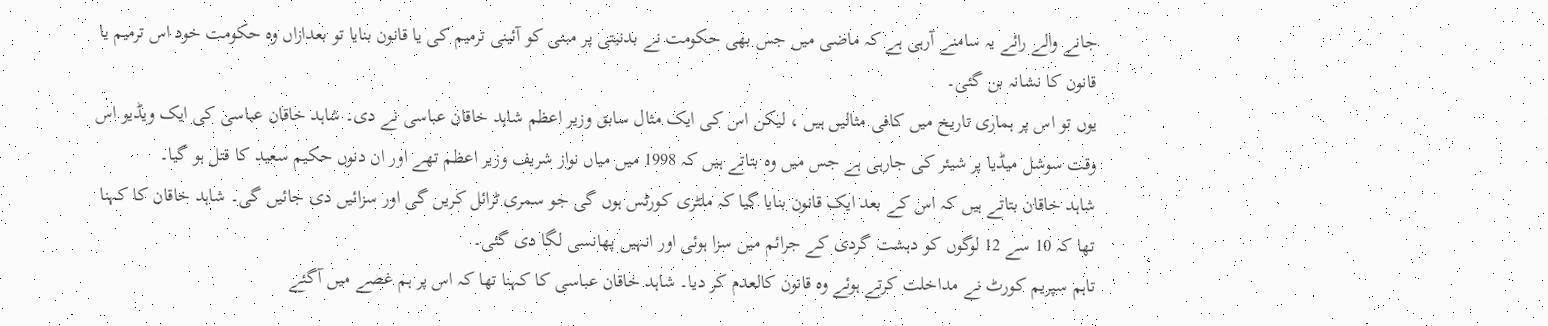جانے والے رائے یہ سامنے آرہی ہے کہ ماضی میں جس بھی حکومت نے بدنیتی پر مبنی کو آئینی ترمیم کی یا قانون بنایا تو بعدازاں وہ حکومت خود اس ترمیم یا قانون کا نشانہ بن گئی۔
یوں تو اس پر ہماری تاریخ میں کافی مثالیں ہیں ، لیکن اس کی ایک مثال سابق وزیر اعظم شاہد خاقان عباسی نے دی۔ شاہد خاقان عباسی کی ایک ویڈیو اس وقت سوشل میڈیا پر شیئر کی جارہی ہے جس میں وہ بتاتے ہیں کہ 1998 میں میاں نواز شریف وزیر اعظم تھے اور ان دنوں حکیم سعید کا قتل ہو گیا۔
شاہد خاقان بتاتے ہیں کہ اس کے بعد ایک قانون بنایا گیا کہ ملٹری کورٹس ہوں گی جو سمری ٹرائل کریں گی اور سزائیں دی جائیں گی۔ شاہد خاقان کا کہنا تھا کہ 10 سے 12 لوگوں کو دہشت گردی کے جرائم میں سزا ہوئی اور انہیں پھانسی لگا دی گئی۔
تاہم سپریم کورٹ نے مداخلت کرتے ہوئے وہ قانون کالعدم کر دیا۔ شاہد خاقان عباسی کا کہنا تھا کہ اس پر ہم غصے میں آگئے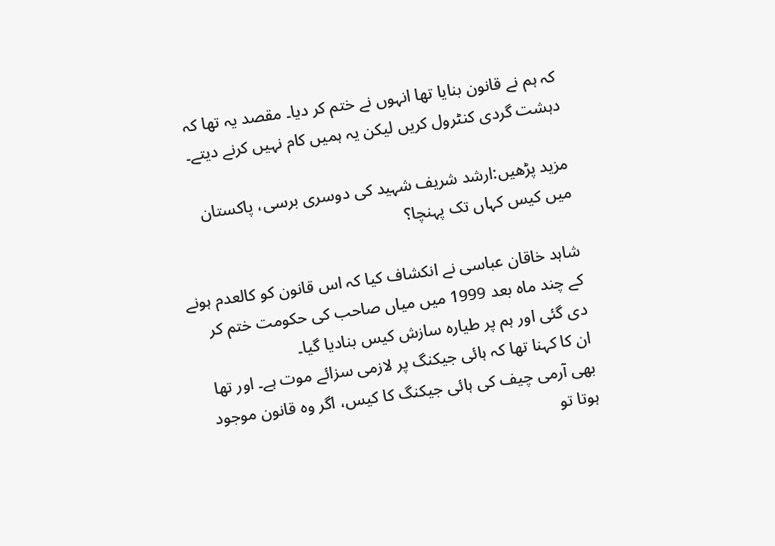کہ ہم نے قانون بنایا تھا انہوں نے ختم کر دیا۔ مقصد یہ تھا کہ دہشت گردی کنٹرول کریں لیکن یہ ہمیں کام نہیں کرنے دیتے۔

مزید پڑھیں:ارشد شریف شہید کی دوسری برسی، پاکستان میں کیس کہاں تک پہنچا؟

شاہد خاقان عباسی نے انکشاف کیا کہ اس قانون کو کالعدم ہونے کے چند ماہ بعد 1999 میں میاں صاحب کی حکومت ختم کر دی گئی اور ہم پر طیارہ سازش کیس بنادیا گیا۔
ان کا کہنا تھا کہ ہائی جیکنگ پر لازمی سزائے موت ہے۔ اور تھا بھی آرمی چیف کی ہائی جیکنگ کا کیس، اگر وہ قانون موجود ہوتا تو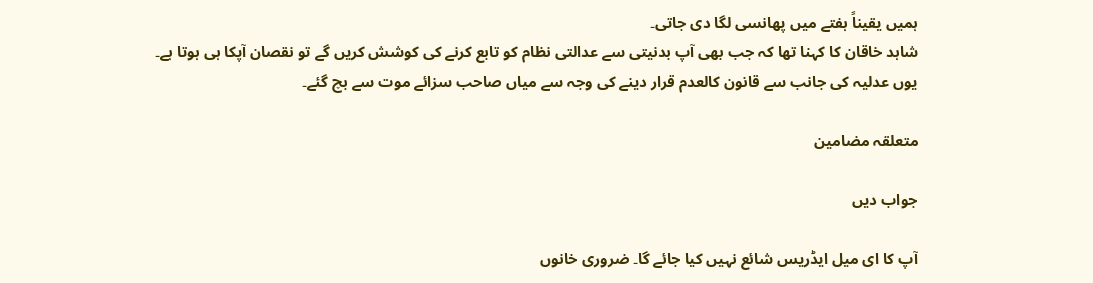ہمیں یقیناً ہفتے میں پھانسی لگا دی جاتی۔
شاہد خاقان کا کہنا تھا کہ جب بھی آپ بدنیتی سے عدالتی نظام کو تابع کرنے کی کوشش کریں گے تو نقصان آپکا ہی ہوتا ہے۔
یوں عدلیہ کی جانب سے قانون کالعدم قرار دینے کی وجہ سے میاں صاحب سزائے موت سے بچ گئے۔

متعلقہ مضامین

جواب دیں

آپ کا ای میل ایڈریس شائع نہیں کیا جائے گا۔ ضروری خانوں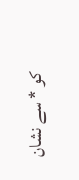کو * سے نشان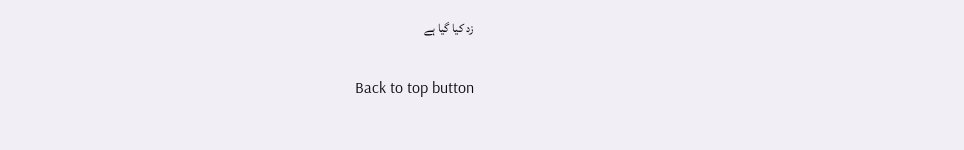زد کیا گیا ہے

Back to top button